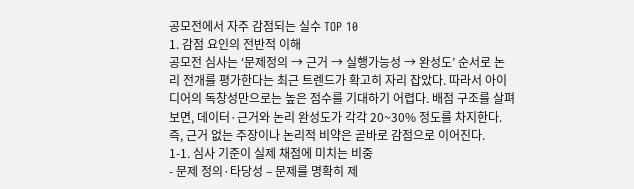공모전에서 자주 감점되는 실수 TOP 10
1. 감점 요인의 전반적 이해
공모전 심사는 ‘문제정의 → 근거 → 실행가능성 → 완성도’ 순서로 논리 전개를 평가한다는 최근 트렌드가 확고히 자리 잡았다. 따라서 아이디어의 독창성만으로는 높은 점수를 기대하기 어렵다. 배점 구조를 살펴보면, 데이터·근거와 논리 완성도가 각각 20~30% 정도를 차지한다. 즉, 근거 없는 주장이나 논리적 비약은 곧바로 감점으로 이어진다.
1-1. 심사 기준이 실제 채점에 미치는 비중
- 문제 정의·타당성 – 문제를 명확히 제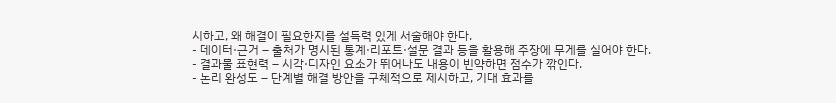시하고, 왜 해결이 필요한지를 설득력 있게 서술해야 한다.
- 데이터·근거 – 출처가 명시된 통계·리포트·설문 결과 등을 활용해 주장에 무게를 실어야 한다.
- 결과물 표현력 – 시각·디자인 요소가 뛰어나도 내용이 빈약하면 점수가 깎인다.
- 논리 완성도 – 단계별 해결 방안을 구체적으로 제시하고, 기대 효과를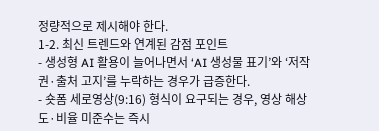정량적으로 제시해야 한다.
1-2. 최신 트렌드와 연계된 감점 포인트
- 생성형 AI 활용이 늘어나면서 ‘AI 생성물 표기’와 ‘저작권·출처 고지’를 누락하는 경우가 급증한다.
- 숏폼 세로영상(9:16) 형식이 요구되는 경우, 영상 해상도·비율 미준수는 즉시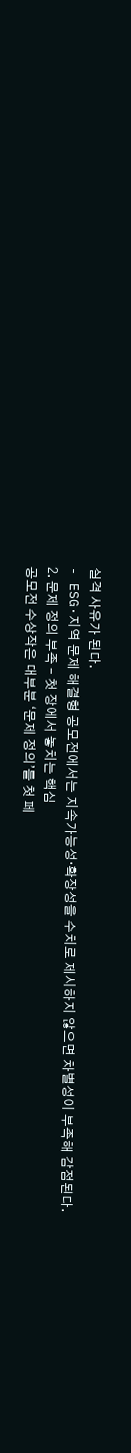실격 사유가 된다.
- ESG·지역 문제 해결형 공모전에서는 지속가능성·확장성을 수치로 제시하지 않으면 차별성이 부족해 감점된다.
2. 문제 정의 부족 – 첫 장에서 놓치는 핵심
공모전 수상작은 대부분 ‘문제 정의’를 첫 페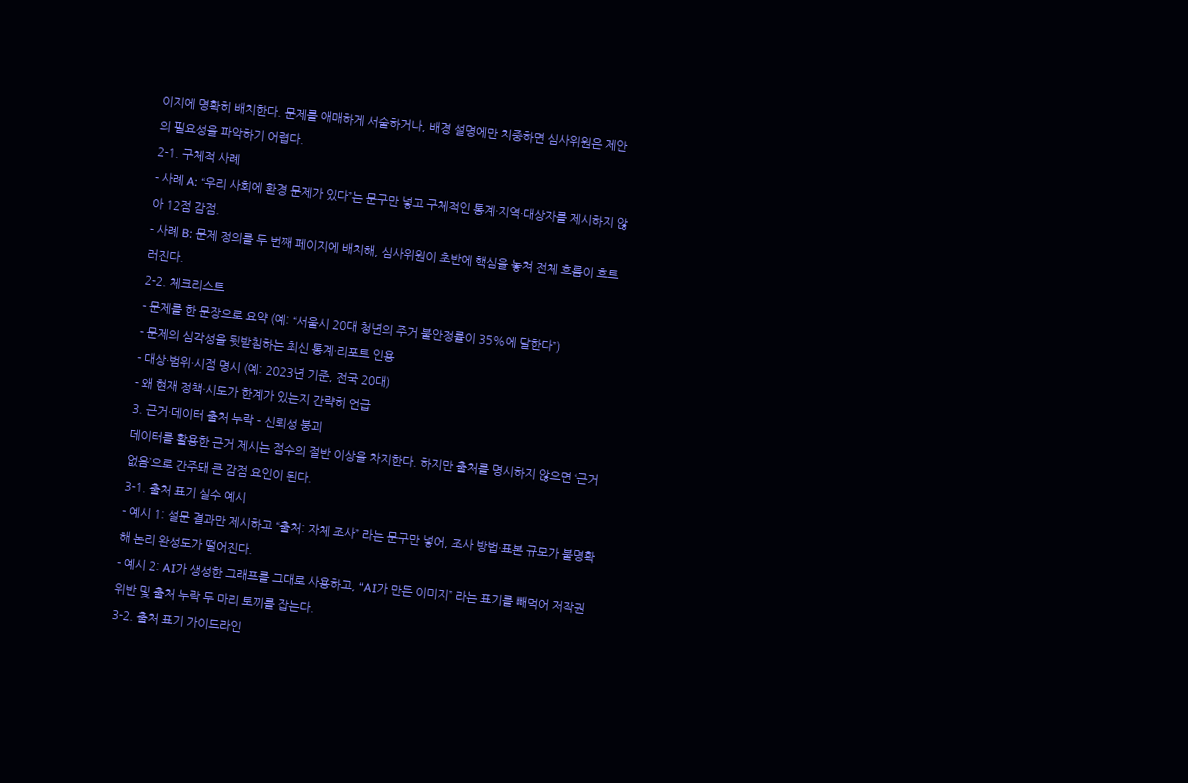이지에 명확히 배치한다. 문제를 애매하게 서술하거나, 배경 설명에만 치중하면 심사위원은 제안의 필요성을 파악하기 어렵다.
2-1. 구체적 사례
- 사례 A: “우리 사회에 환경 문제가 있다”는 문구만 넣고 구체적인 통계·지역·대상자를 제시하지 않아 12점 감점.
- 사례 B: 문제 정의를 두 번째 페이지에 배치해, 심사위원이 초반에 핵심을 놓쳐 전체 흐름이 흐트러진다.
2-2. 체크리스트
- 문제를 한 문장으로 요약 (예: “서울시 20대 청년의 주거 불안정률이 35%에 달한다”)
- 문제의 심각성을 뒷받침하는 최신 통계·리포트 인용
- 대상·범위·시점 명시 (예: 2023년 기준, 전국 20대)
- 왜 현재 정책·시도가 한계가 있는지 간략히 언급
3. 근거·데이터 출처 누락 – 신뢰성 붕괴
데이터를 활용한 근거 제시는 점수의 절반 이상을 차지한다. 하지만 출처를 명시하지 않으면 ‘근거 없음’으로 간주돼 큰 감점 요인이 된다.
3-1. 출처 표기 실수 예시
- 예시 1: 설문 결과만 제시하고 “출처: 자체 조사” 라는 문구만 넣어, 조사 방법·표본 규모가 불명확해 논리 완성도가 떨어진다.
- 예시 2: AI가 생성한 그래프를 그대로 사용하고, “AI가 만든 이미지” 라는 표기를 빼먹어 저작권 위반 및 출처 누락 두 마리 토끼를 잡는다.
3-2. 출처 표기 가이드라인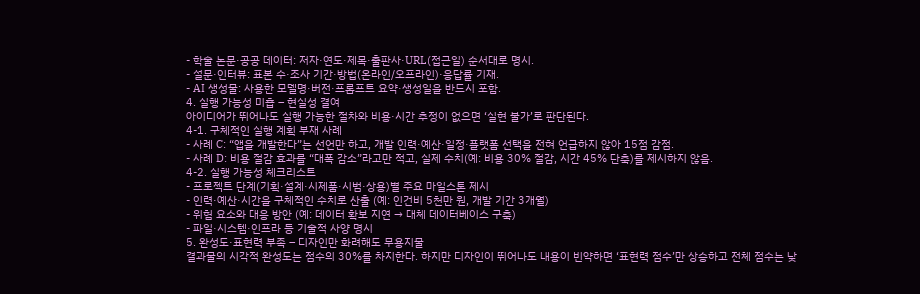- 학술 논문·공공 데이터: 저자·연도·제목·출판사·URL(접근일) 순서대로 명시.
- 설문·인터뷰: 표본 수·조사 기간·방법(온라인/오프라인)·응답률 기재.
- AI 생성물: 사용한 모델명·버전·프롬프트 요약·생성일을 반드시 포함.
4. 실행 가능성 미흡 – 현실성 결여
아이디어가 뛰어나도 실행 가능한 절차와 비용·시간 추정이 없으면 ‘실현 불가’로 판단된다.
4-1. 구체적인 실행 계획 부재 사례
- 사례 C: “앱을 개발한다”는 선언만 하고, 개발 인력·예산·일정·플랫폼 선택을 전혀 언급하지 않아 15점 감점.
- 사례 D: 비용 절감 효과를 “대폭 감소”라고만 적고, 실제 수치(예: 비용 30% 절감, 시간 45% 단축)를 제시하지 않음.
4-2. 실행 가능성 체크리스트
- 프로젝트 단계(기획·설계·시제품·시범·상용)별 주요 마일스톤 제시
- 인력·예산·시간을 구체적인 수치로 산출 (예: 인건비 5천만 원, 개발 기간 3개월)
- 위험 요소와 대응 방안 (예: 데이터 확보 지연 → 대체 데이터베이스 구축)
- 파일·시스템·인프라 등 기술적 사양 명시
5. 완성도·표현력 부족 – 디자인만 화려해도 무용지물
결과물의 시각적 완성도는 점수의 30%를 차지한다. 하지만 디자인이 뛰어나도 내용이 빈약하면 ‘표현력 점수’만 상승하고 전체 점수는 낮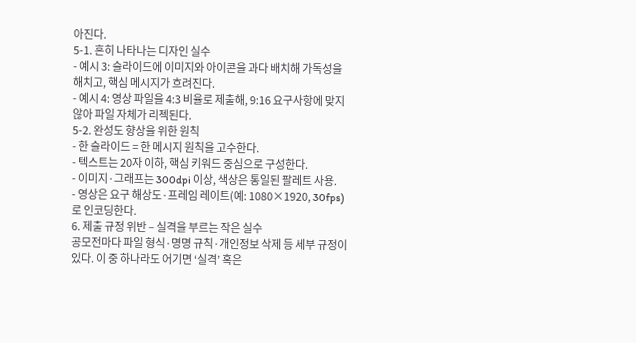아진다.
5-1. 흔히 나타나는 디자인 실수
- 예시 3: 슬라이드에 이미지와 아이콘을 과다 배치해 가독성을 해치고, 핵심 메시지가 흐려진다.
- 예시 4: 영상 파일을 4:3 비율로 제출해, 9:16 요구사항에 맞지 않아 파일 자체가 리젝된다.
5-2. 완성도 향상을 위한 원칙
- 한 슬라이드 = 한 메시지 원칙을 고수한다.
- 텍스트는 20자 이하, 핵심 키워드 중심으로 구성한다.
- 이미지·그래프는 300dpi 이상, 색상은 통일된 팔레트 사용.
- 영상은 요구 해상도·프레임 레이트(예: 1080×1920, 30fps)로 인코딩한다.
6. 제출 규정 위반 – 실격을 부르는 작은 실수
공모전마다 파일 형식·명명 규칙·개인정보 삭제 등 세부 규정이 있다. 이 중 하나라도 어기면 ‘실격’ 혹은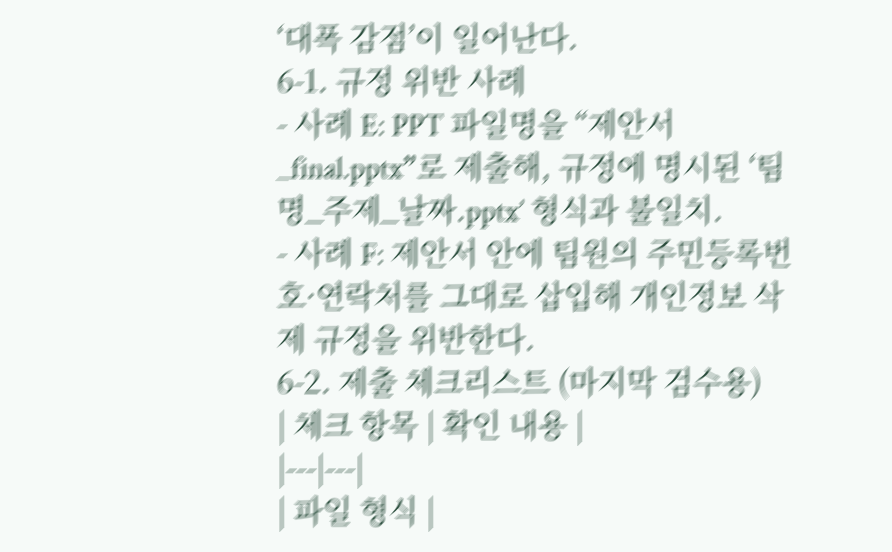‘대폭 감점’이 일어난다.
6-1. 규정 위반 사례
- 사례 E: PPT 파일명을 “제안서_final.pptx”로 제출해, 규정에 명시된 ‘팀명_주제_날짜.pptx’ 형식과 불일치.
- 사례 F: 제안서 안에 팀원의 주민등록번호·연락처를 그대로 삽입해 개인정보 삭제 규정을 위반한다.
6-2. 제출 체크리스트 (마지막 검수용)
| 체크 항목 | 확인 내용 |
|---|---|
| 파일 형식 |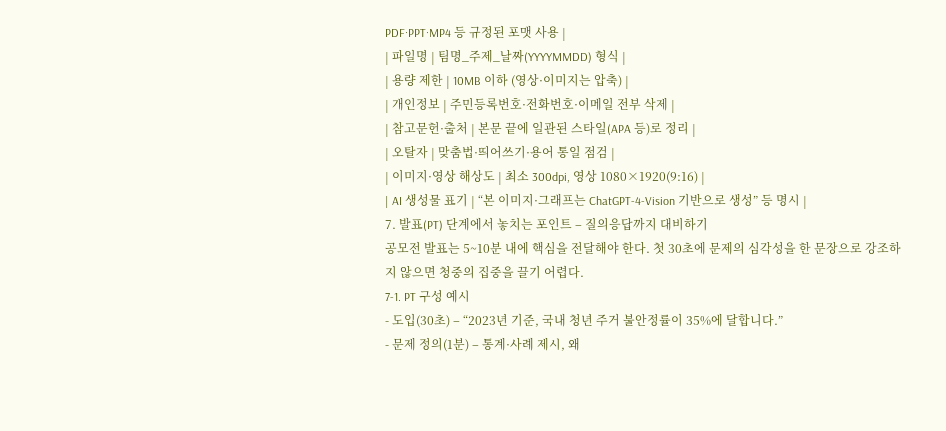PDF·PPT·MP4 등 규정된 포맷 사용 |
| 파일명 | 팀명_주제_날짜(YYYYMMDD) 형식 |
| 용량 제한 | 10MB 이하 (영상·이미지는 압축) |
| 개인정보 | 주민등록번호·전화번호·이메일 전부 삭제 |
| 참고문헌·출처 | 본문 끝에 일관된 스타일(APA 등)로 정리 |
| 오탈자 | 맞춤법·띄어쓰기·용어 통일 점검 |
| 이미지·영상 해상도 | 최소 300dpi, 영상 1080×1920(9:16) |
| AI 생성물 표기 | “본 이미지·그래프는 ChatGPT‑4‑Vision 기반으로 생성” 등 명시 |
7. 발표(PT) 단계에서 놓치는 포인트 – 질의응답까지 대비하기
공모전 발표는 5~10분 내에 핵심을 전달해야 한다. 첫 30초에 문제의 심각성을 한 문장으로 강조하지 않으면 청중의 집중을 끌기 어렵다.
7-1. PT 구성 예시
- 도입(30초) – “2023년 기준, 국내 청년 주거 불안정률이 35%에 달합니다.”
- 문제 정의(1분) – 통계·사례 제시, 왜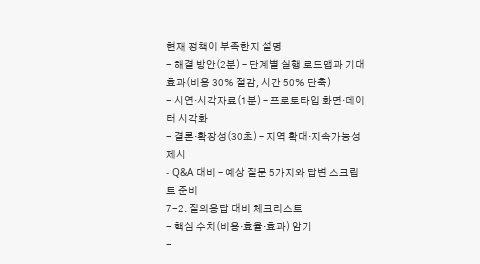현재 정책이 부족한지 설명
- 해결 방안(2분) – 단계별 실행 로드맵과 기대 효과(비용 30% 절감, 시간 50% 단축)
- 시연·시각자료(1분) – 프로토타입 화면·데이터 시각화
- 결론·확장성(30초) – 지역 확대·지속가능성 제시
- Q&A 대비 – 예상 질문 5가지와 답변 스크립트 준비
7-2. 질의응답 대비 체크리스트
- 핵심 수치(비용·효율·효과) 암기
-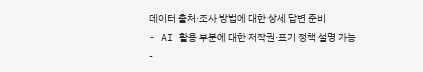데이터 출처·조사 방법에 대한 상세 답변 준비
- AI 활용 부분에 대한 저작권·표기 정책 설명 가능
-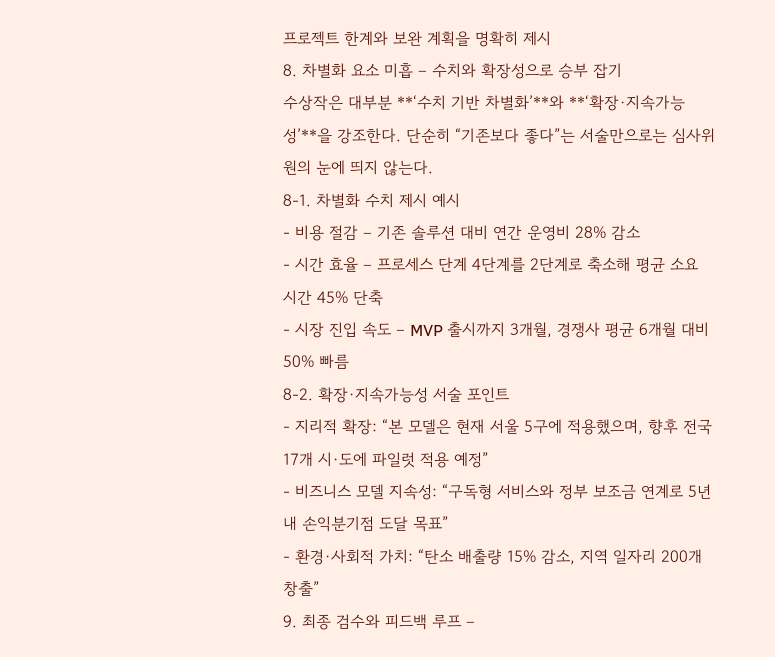프로젝트 한계와 보완 계획을 명확히 제시
8. 차별화 요소 미흡 – 수치와 확장성으로 승부 잡기
수상작은 대부분 **‘수치 기반 차별화’**와 **‘확장·지속가능성’**을 강조한다. 단순히 “기존보다 좋다”는 서술만으로는 심사위원의 눈에 띄지 않는다.
8-1. 차별화 수치 제시 예시
- 비용 절감 – 기존 솔루션 대비 연간 운영비 28% 감소
- 시간 효율 – 프로세스 단계 4단계를 2단계로 축소해 평균 소요 시간 45% 단축
- 시장 진입 속도 – MVP 출시까지 3개월, 경쟁사 평균 6개월 대비 50% 빠름
8-2. 확장·지속가능성 서술 포인트
- 지리적 확장: “본 모델은 현재 서울 5구에 적용했으며, 향후 전국 17개 시·도에 파일럿 적용 예정”
- 비즈니스 모델 지속성: “구독형 서비스와 정부 보조금 연계로 5년 내 손익분기점 도달 목표”
- 환경·사회적 가치: “탄소 배출량 15% 감소, 지역 일자리 200개 창출”
9. 최종 검수와 피드백 루프 –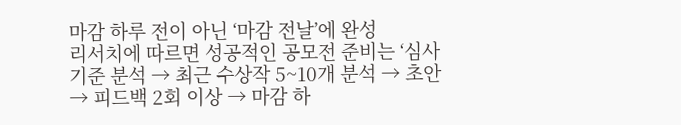마감 하루 전이 아닌 ‘마감 전날’에 완성
리서치에 따르면 성공적인 공모전 준비는 ‘심사기준 분석 → 최근 수상작 5~10개 분석 → 초안 → 피드백 2회 이상 → 마감 하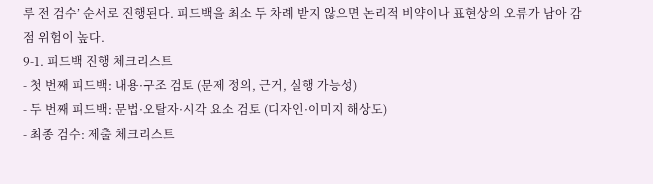루 전 검수’ 순서로 진행된다. 피드백을 최소 두 차례 받지 않으면 논리적 비약이나 표현상의 오류가 남아 감점 위험이 높다.
9-1. 피드백 진행 체크리스트
- 첫 번째 피드백: 내용·구조 검토 (문제 정의, 근거, 실행 가능성)
- 두 번째 피드백: 문법·오탈자·시각 요소 검토 (디자인·이미지 해상도)
- 최종 검수: 제출 체크리스트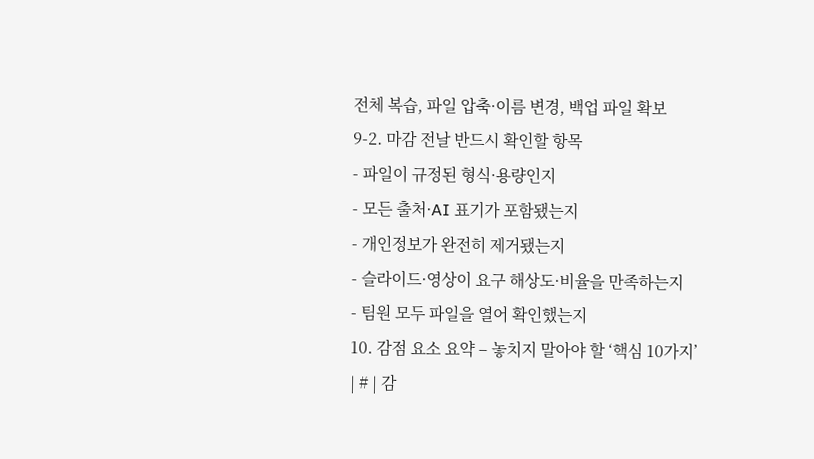전체 복습, 파일 압축·이름 변경, 백업 파일 확보
9-2. 마감 전날 반드시 확인할 항목
- 파일이 규정된 형식·용량인지
- 모든 출처·AI 표기가 포함됐는지
- 개인정보가 완전히 제거됐는지
- 슬라이드·영상이 요구 해상도·비율을 만족하는지
- 팀원 모두 파일을 열어 확인했는지
10. 감점 요소 요약 – 놓치지 말아야 할 ‘핵심 10가지’
| # | 감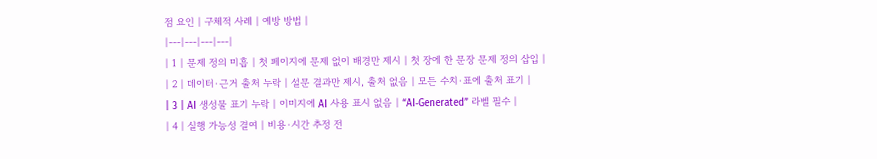점 요인 | 구체적 사례 | 예방 방법 |
|---|---|---|---|
| 1 | 문제 정의 미흡 | 첫 페이지에 문제 없이 배경만 제시 | 첫 장에 한 문장 문제 정의 삽입 |
| 2 | 데이터·근거 출처 누락 | 설문 결과만 제시, 출처 없음 | 모든 수치·표에 출처 표기 |
| 3 | AI 생성물 표기 누락 | 이미지에 AI 사용 표시 없음 | “AI‑Generated” 라벨 필수 |
| 4 | 실행 가능성 결여 | 비용·시간 추정 전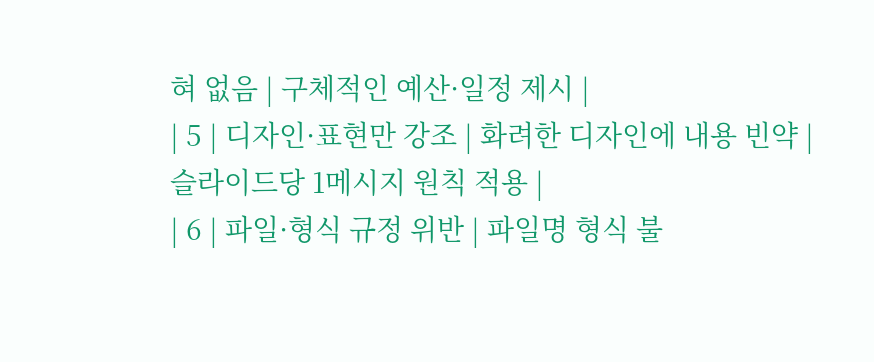혀 없음 | 구체적인 예산·일정 제시 |
| 5 | 디자인·표현만 강조 | 화려한 디자인에 내용 빈약 | 슬라이드당 1메시지 원칙 적용 |
| 6 | 파일·형식 규정 위반 | 파일명 형식 불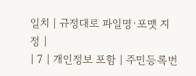일치 | 규정대로 파일명·포맷 지정 |
| 7 | 개인정보 포함 | 주민등록번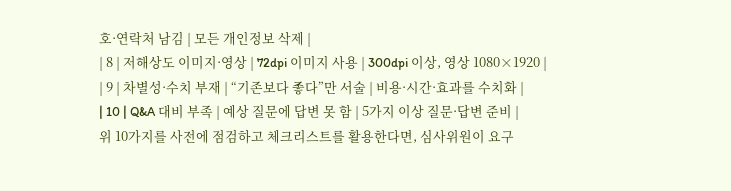호·연락처 남김 | 모든 개인정보 삭제 |
| 8 | 저해상도 이미지·영상 | 72dpi 이미지 사용 | 300dpi 이상, 영상 1080×1920 |
| 9 | 차별성·수치 부재 | “기존보다 좋다”만 서술 | 비용·시간·효과를 수치화 |
| 10 | Q&A 대비 부족 | 예상 질문에 답변 못 함 | 5가지 이상 질문·답변 준비 |
위 10가지를 사전에 점검하고 체크리스트를 활용한다면, 심사위원이 요구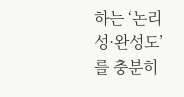하는 ‘논리성·완성도’를 충분히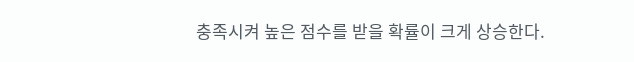충족시켜 높은 점수를 받을 확률이 크게 상승한다.